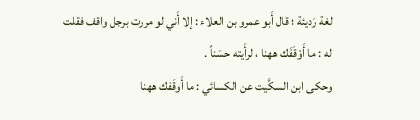لغة رَديئة ؛ قال أَبو عمرو بن العلاء : إلا أَني لو مررت برجل واقف فقلت له : ما أَوْقَفَك ههنا ، لرأَيته حسَناً .
وحكى ابن السكَّيت عن الكسائي : ما أَوقَفك ههنا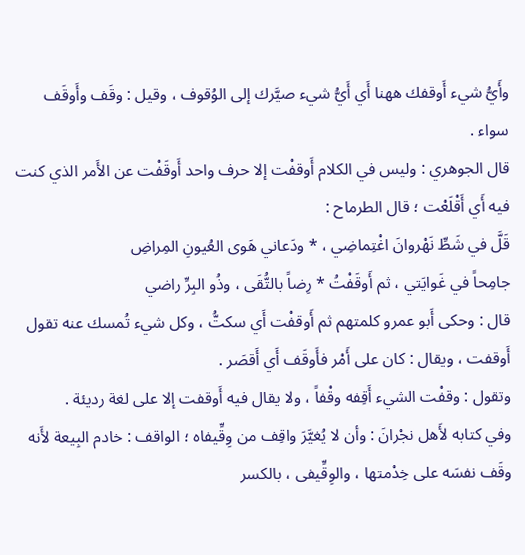وأَيُّ شيء أَوقفك ههنا أَي أَيُّ شيء صيَّرك إلى الوُقوف ، وقيل : وقَف وأَوقَف سواء .
قال الجوهري : وليس في الكلام أَوقفْت إلا حرف واحد أَوقَفْت عن الأَمر الذي كنت فيه أَي أَقْلَعْت ؛ قال الطرماح :
قَلَّ في شَطِّ نَهْروانَ اغْتِماضِي ، * ودَعاني هَوى العُيونِ المِراضِ
جامِحاً في غَوايَتي ، ثم أَوقَفْتُ * رِضاً بالتُّقَى ، وذُو البِرِّ راضي
قال : وحكى أَبو عمرو كلمتهم ثم أَوقفْت أَي سكتُّ ، وكل شيء تُمسك عنه تقول أَوقفت ، ويقال : كان على أَمْر فأَوقَف أَي أَقصَر .
وتقول : وقفْت الشيء أَقِفه وقْفاً ، ولا يقال فيه أَوقفت إلا على لغة رديئة .
وفي كتابه لأَهل نجْرانَ : وأن لا يُغيَّرَ واقِف من وِقِّيفاه ؛ الواقف : خادم البِيعة لأَنه وقَف نفسَه على خِدْمتها ، والوِقِّيفى ، بالكسر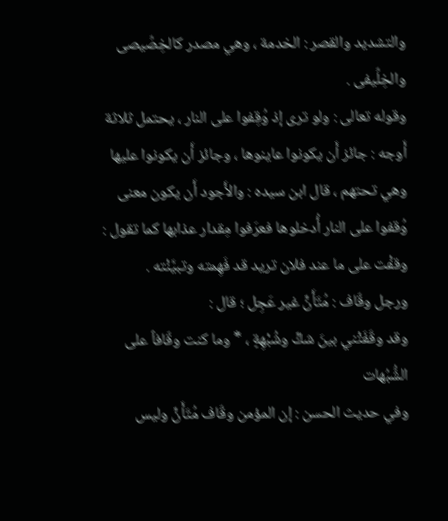والتشديد والقصر : الخدمة ، وهي مصدر كالخِصِّيصى والخِلِّيفى .
وقوله تعالى : ولو ترى إذ وُقِفوا على النار ، يحتمل ثلاثة أَوجه : جائز أَن يكونوا عاينوها ، وجائز أَن يكونوا عليها وهي تحتهم ، قال ابن سيده : والأَجود أَن يكون معنى وُقفوا على النار أُدخلوها فعرَفوا مِقدار عذابها كما تقول : وقفْت على ما عند فلان تريد قد فَهِمته وتبيَّنْته .
ورجل وقّاف : مُتَأَنٍّ غير عَجِل ؛ قال :
وقد وقَفَتْني بينَ شكٍّ وشُبْهِةٍ ، * وما كنت وقّافاً على الشُّبُهات
وفي حديث الحسن : إن المؤمن وقّاف مُتَأَنٍّ وليس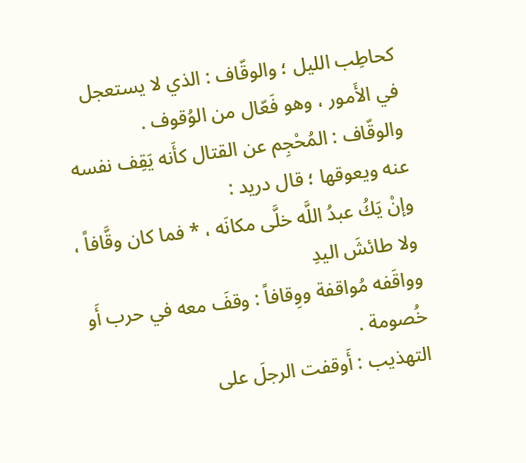كحاطِب الليل ؛ والوقّاف : الذي لا يستعجل في الأَمور ، وهو فَعّال من الوُقوف .
والوقّاف : المُحْجِم عن القتال كأَنه يَقِف نفسه عنه ويعوقها ؛ قال دريد :
وإنْ يَكُ عبدُ اللَّه خلَّى مكانَه ، * فما كان وقَّافاً ، ولا طائشَ اليدِ
وواقَفه مُواقفة ووِقافاً : وقفَ معه في حرب أَو خُصومة .
التهذيب : أَوقفت الرجلَ على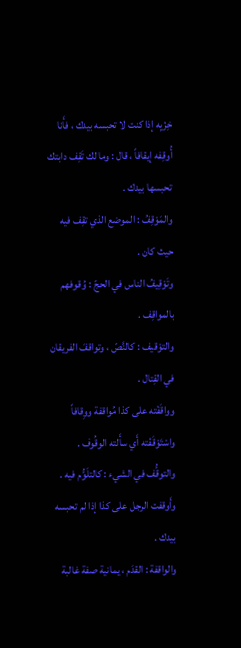خِزْيِه إذا كنت لا تحبسه بيدك ، فأَنا أُوقِفه إيقافاً ، قال : وما لك تَقِف دابتك تحبسها بيدك .
والمَوْقِفُ : الموضع الذي تقِف فيه حيث كان .
وتَوْقِيفُ الناس في الحجّ : وُقوفهم بالمواقِف .
والتوْقيف : كالنَّصّ ، وتواقفَ الفريقان في القِتال .
وواقَفْته على كذا مُواقفة ووِقافاً واسْتَوْقَفْته أَي سأَلته الوقُوف .
والتوقُّف في الشيء : كالتلَوُّم فيه .
وأَوقفت الرجل على كذا إذا لم تحبسه بيدك .
والواقفة : القدَم ، يمانية صفة غالبة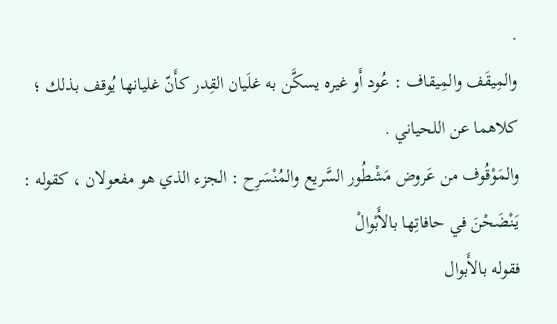.
والمِيقَف والمِيقاف : عُود أَو غيره يسكَّن به غلَيان القِدر كأَنّ غليانها يُوقف بذلك ؛ كلاهما عن اللحياني .
والمَوْقُوف من عَروض مَشْطُور السَّريع والمُنْسَرِح : الجزء الذي هو مفعولان ، كقوله :
يَنْضَحْنَ في حافاتِها بالأَبْوالْ
فقوله بالأَبوال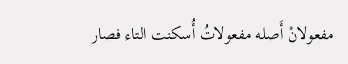مفعولانْ أَصله مفعولاتُ أُسكنت التاء فصار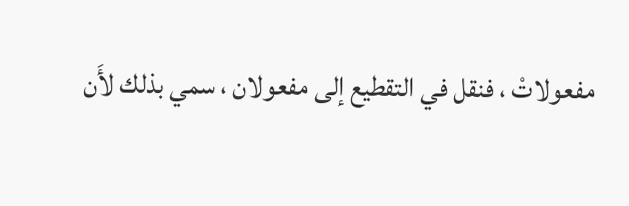مفعولاتْ ، فنقل في التقطيع إلى مفعولان ، سمي بذلك لأَن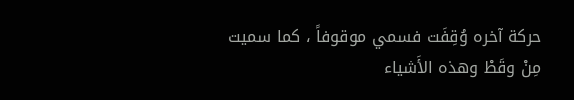حركة آخره وُقِفَت فسمي موقوفاً ، كما سميت مِنْ وقَطْ وهذه الأَشياء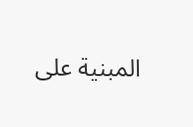المبنية على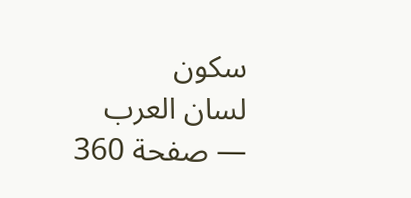سكون
لسان العرب — صفحة 360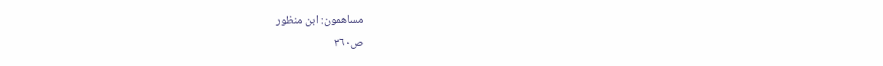مساهمون: ابن منظور
ص٣٦٠